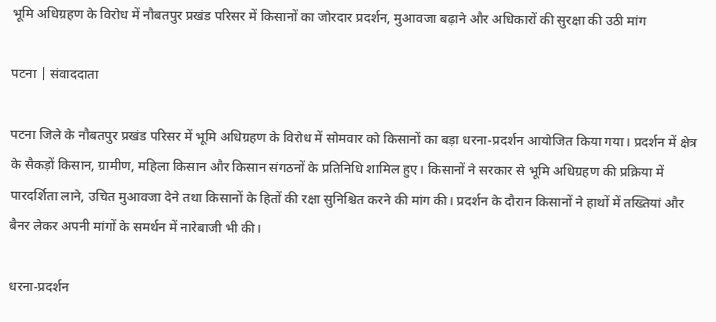भूमि अधिग्रहण के विरोध में नौबतपुर प्रखंड परिसर में किसानों का जोरदार प्रदर्शन, मुआवजा बढ़ाने और अधिकारों की सुरक्षा की उठी मांग

पटना | संवाददाता

पटना जिले के नौबतपुर प्रखंड परिसर में भूमि अधिग्रहण के विरोध में सोमवार को किसानों का बड़ा धरना-प्रदर्शन आयोजित किया गया। प्रदर्शन में क्षेत्र के सैकड़ों किसान, ग्रामीण, महिला किसान और किसान संगठनों के प्रतिनिधि शामिल हुए। किसानों ने सरकार से भूमि अधिग्रहण की प्रक्रिया में पारदर्शिता लाने, उचित मुआवजा देने तथा किसानों के हितों की रक्षा सुनिश्चित करने की मांग की। प्रदर्शन के दौरान किसानों ने हाथों में तख्तियां और बैनर लेकर अपनी मांगों के समर्थन में नारेबाजी भी की।

धरना-प्रदर्शन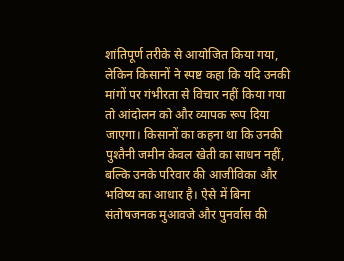शांतिपूर्ण तरीके से आयोजित किया गया, लेकिन किसानों ने स्पष्ट कहा कि यदि उनकी मांगों पर गंभीरता से विचार नहीं किया गया तो आंदोलन को और व्यापक रूप दिया जाएगा। किसानों का कहना था कि उनकी पुश्तैनी जमीन केवल खेती का साधन नहीं, बल्कि उनके परिवार की आजीविका और भविष्य का आधार है। ऐसे में बिना संतोषजनक मुआवजे और पुनर्वास की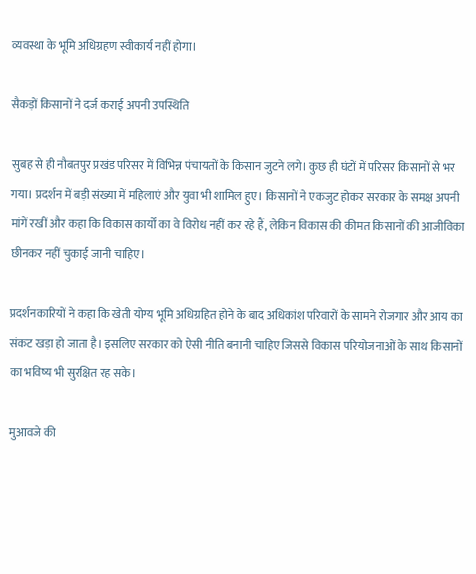व्यवस्था के भूमि अधिग्रहण स्वीकार्य नहीं होगा।

सैकड़ों किसानों ने दर्ज कराई अपनी उपस्थिति

सुबह से ही नौबतपुर प्रखंड परिसर में विभिन्न पंचायतों के किसान जुटने लगे। कुछ ही घंटों में परिसर किसानों से भर गया। प्रदर्शन में बड़ी संख्या में महिलाएं और युवा भी शामिल हुए। किसानों ने एकजुट होकर सरकार के समक्ष अपनी मांगें रखीं और कहा कि विकास कार्यों का वे विरोध नहीं कर रहे हैं, लेकिन विकास की कीमत किसानों की आजीविका छीनकर नहीं चुकाई जानी चाहिए।

प्रदर्शनकारियों ने कहा कि खेती योग्य भूमि अधिग्रहित होने के बाद अधिकांश परिवारों के सामने रोजगार और आय का संकट खड़ा हो जाता है। इसलिए सरकार को ऐसी नीति बनानी चाहिए जिससे विकास परियोजनाओं के साथ किसानों का भविष्य भी सुरक्षित रह सके।

मुआवजे की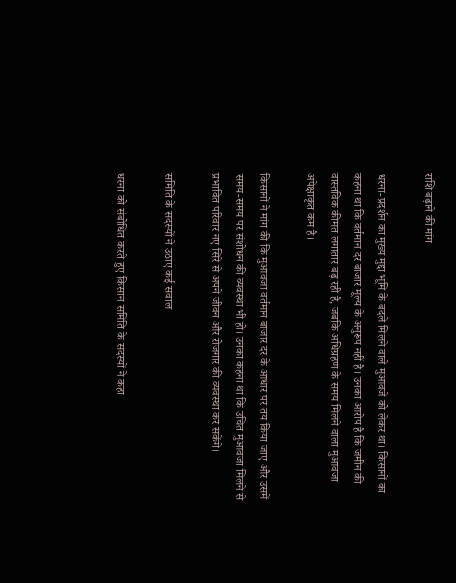राशि बढ़ाने की मांग

धरना-प्रदर्शन का मुख्य मुद्दा भूमि के बदले मिलने वाले मुआवजे को लेकर था। किसानों का कहना था कि वर्तमान दर बाजार मूल्य के अनुरूप नहीं है। उनका आरोप है कि जमीन की वास्तविक कीमत लगातार बढ़ रही है, जबकि अधिग्रहण के समय मिलने वाला मुआवजा अपेक्षाकृत कम है।

किसानों ने मांग की कि मुआवजा वर्तमान बाजार दर के आधार पर तय किया जाए और उसमें समय-समय पर संशोधन की व्यवस्था भी हो। उनका कहना था कि उचित मुआवजा मिलने से प्रभावित परिवार नए सिरे से अपने जीवन और रोजगार की व्यवस्था कर सकेंगे।

समिति के सदस्यों ने उठाए कई सवाल

धरना को संबोधित करते हुए किसान समिति के सदस्यों ने कहा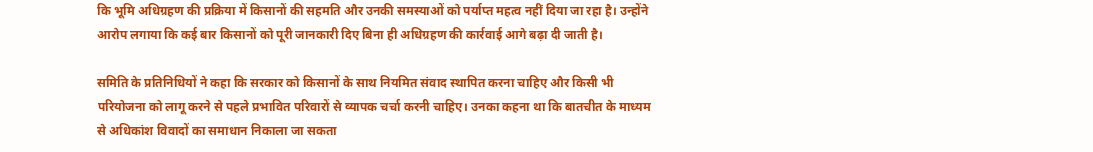कि भूमि अधिग्रहण की प्रक्रिया में किसानों की सहमति और उनकी समस्याओं को पर्याप्त महत्व नहीं दिया जा रहा है। उन्होंने आरोप लगाया कि कई बार किसानों को पूरी जानकारी दिए बिना ही अधिग्रहण की कार्रवाई आगे बढ़ा दी जाती है।

समिति के प्रतिनिधियों ने कहा कि सरकार को किसानों के साथ नियमित संवाद स्थापित करना चाहिए और किसी भी परियोजना को लागू करने से पहले प्रभावित परिवारों से व्यापक चर्चा करनी चाहिए। उनका कहना था कि बातचीत के माध्यम से अधिकांश विवादों का समाधान निकाला जा सकता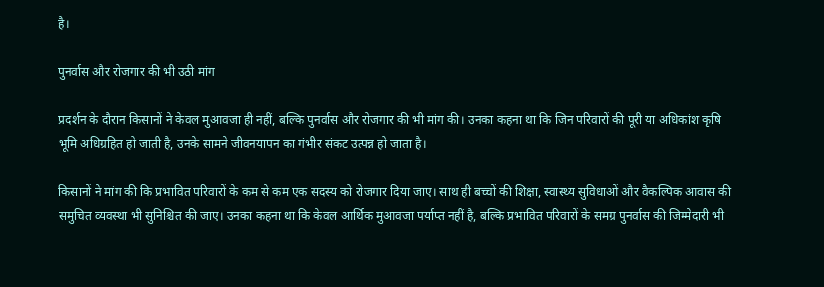है।

पुनर्वास और रोजगार की भी उठी मांग

प्रदर्शन के दौरान किसानों ने केवल मुआवजा ही नहीं, बल्कि पुनर्वास और रोजगार की भी मांग की। उनका कहना था कि जिन परिवारों की पूरी या अधिकांश कृषि भूमि अधिग्रहित हो जाती है, उनके सामने जीवनयापन का गंभीर संकट उत्पन्न हो जाता है।

किसानों ने मांग की कि प्रभावित परिवारों के कम से कम एक सदस्य को रोजगार दिया जाए। साथ ही बच्चों की शिक्षा, स्वास्थ्य सुविधाओं और वैकल्पिक आवास की समुचित व्यवस्था भी सुनिश्चित की जाए। उनका कहना था कि केवल आर्थिक मुआवजा पर्याप्त नहीं है, बल्कि प्रभावित परिवारों के समग्र पुनर्वास की जिम्मेदारी भी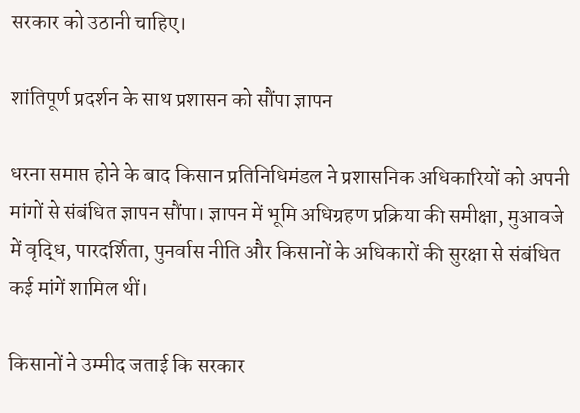सरकार को उठानी चाहिए।

शांतिपूर्ण प्रदर्शन के साथ प्रशासन को सौंपा ज्ञापन

धरना समाप्त होने के बाद किसान प्रतिनिधिमंडल ने प्रशासनिक अधिकारियों को अपनी मांगों से संबंधित ज्ञापन सौंपा। ज्ञापन में भूमि अधिग्रहण प्रक्रिया की समीक्षा, मुआवजे में वृद्धि, पारदर्शिता, पुनर्वास नीति और किसानों के अधिकारों की सुरक्षा से संबंधित कई मांगें शामिल थीं।

किसानों ने उम्मीद जताई कि सरकार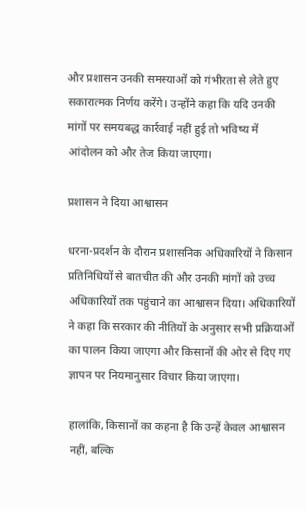और प्रशासन उनकी समस्याओं को गंभीरता से लेते हुए सकारात्मक निर्णय करेंगे। उन्होंने कहा कि यदि उनकी मांगों पर समयबद्ध कार्रवाई नहीं हुई तो भविष्य में आंदोलन को और तेज किया जाएगा।

प्रशासन ने दिया आश्वासन

धरना-प्रदर्शन के दौरान प्रशासनिक अधिकारियों ने किसान प्रतिनिधियों से बातचीत की और उनकी मांगों को उच्च अधिकारियों तक पहुंचाने का आश्वासन दिया। अधिकारियों ने कहा कि सरकार की नीतियों के अनुसार सभी प्रक्रियाओं का पालन किया जाएगा और किसानों की ओर से दिए गए ज्ञापन पर नियमानुसार विचार किया जाएगा।

हालांकि, किसानों का कहना है कि उन्हें केवल आश्वासन नहीं, बल्कि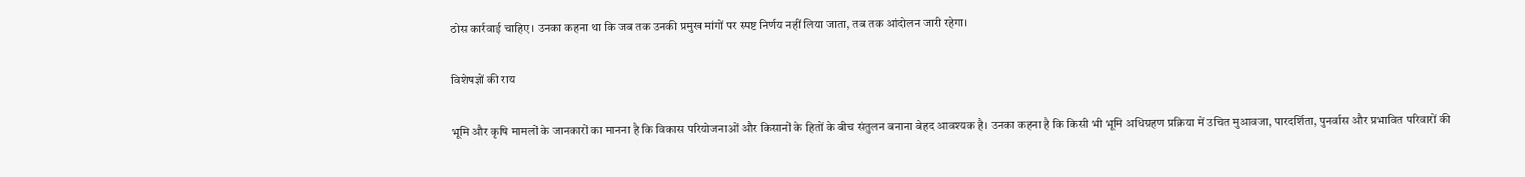ठोस कार्रवाई चाहिए। उनका कहना था कि जब तक उनकी प्रमुख मांगों पर स्पष्ट निर्णय नहीं लिया जाता, तब तक आंदोलन जारी रहेगा।

विशेषज्ञों की राय

भूमि और कृषि मामलों के जानकारों का मानना है कि विकास परियोजनाओं और किसानों के हितों के बीच संतुलन बनाना बेहद आवश्यक है। उनका कहना है कि किसी भी भूमि अधिग्रहण प्रक्रिया में उचित मुआवजा, पारदर्शिता, पुनर्वास और प्रभावित परिवारों की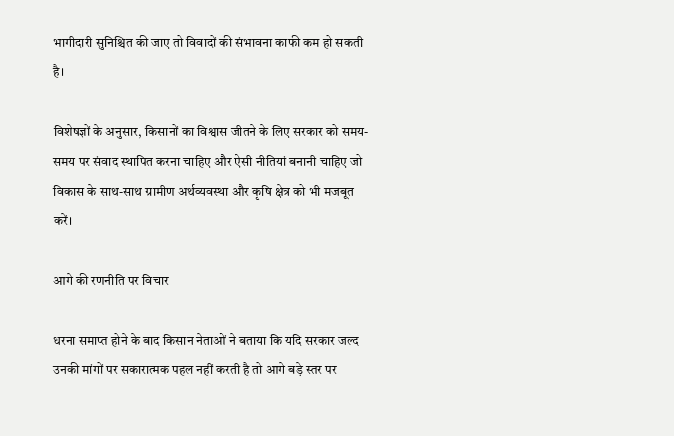भागीदारी सुनिश्चित की जाए तो विवादों की संभावना काफी कम हो सकती है।

विशेषज्ञों के अनुसार, किसानों का विश्वास जीतने के लिए सरकार को समय-समय पर संवाद स्थापित करना चाहिए और ऐसी नीतियां बनानी चाहिए जो विकास के साथ-साथ ग्रामीण अर्थव्यवस्था और कृषि क्षेत्र को भी मजबूत करें।

आगे की रणनीति पर विचार

धरना समाप्त होने के बाद किसान नेताओं ने बताया कि यदि सरकार जल्द उनकी मांगों पर सकारात्मक पहल नहीं करती है तो आगे बड़े स्तर पर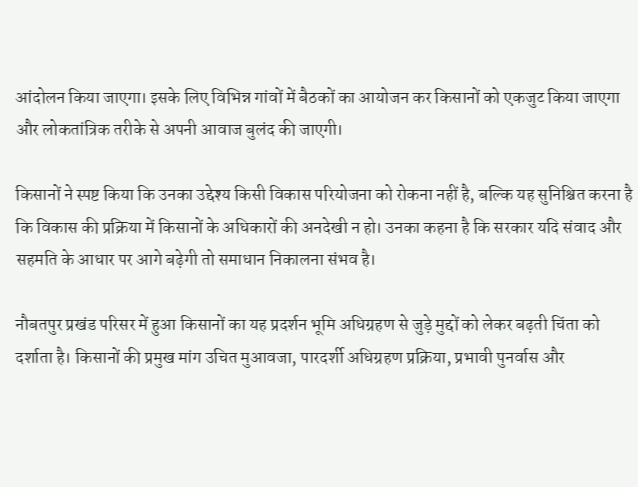आंदोलन किया जाएगा। इसके लिए विभिन्न गांवों में बैठकों का आयोजन कर किसानों को एकजुट किया जाएगा और लोकतांत्रिक तरीके से अपनी आवाज बुलंद की जाएगी।

किसानों ने स्पष्ट किया कि उनका उद्देश्य किसी विकास परियोजना को रोकना नहीं है, बल्कि यह सुनिश्चित करना है कि विकास की प्रक्रिया में किसानों के अधिकारों की अनदेखी न हो। उनका कहना है कि सरकार यदि संवाद और सहमति के आधार पर आगे बढ़ेगी तो समाधान निकालना संभव है।

नौबतपुर प्रखंड परिसर में हुआ किसानों का यह प्रदर्शन भूमि अधिग्रहण से जुड़े मुद्दों को लेकर बढ़ती चिंता को दर्शाता है। किसानों की प्रमुख मांग उचित मुआवजा, पारदर्शी अधिग्रहण प्रक्रिया, प्रभावी पुनर्वास और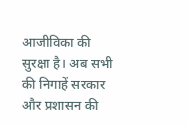आजीविका की सुरक्षा है। अब सभी की निगाहें सरकार और प्रशासन की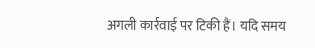अगली कार्रवाई पर टिकी हैं। यदि समय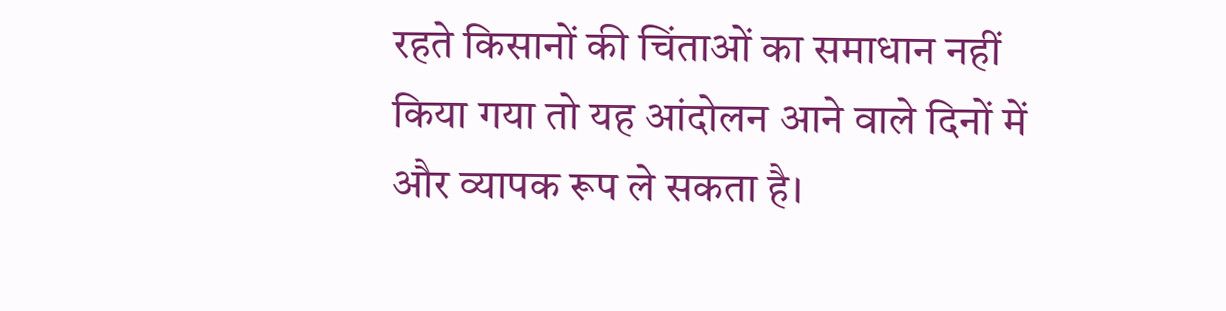रहते किसानों की चिंताओं का समाधान नहीं किया गया तो यह आंदोलन आने वाले दिनों में और व्यापक रूप ले सकता है।